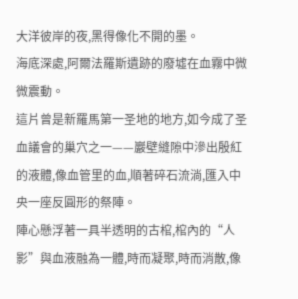大洋彼岸的夜,黑得像化不開的墨。
海底深處,阿爾法羅斯遺跡的廢墟在血霧中微微震動。
這片曾是新羅馬第一圣地的地方,如今成了圣血議會的巢穴之一——巖壁縫隙中滲出殷紅的液體,像血管里的血,順著碎石流淌,匯入中央一座反圓形的祭陣。
陣心懸浮著一具半透明的古棺,棺內的“人影”與血液融為一體,時而凝聚,時而消散,像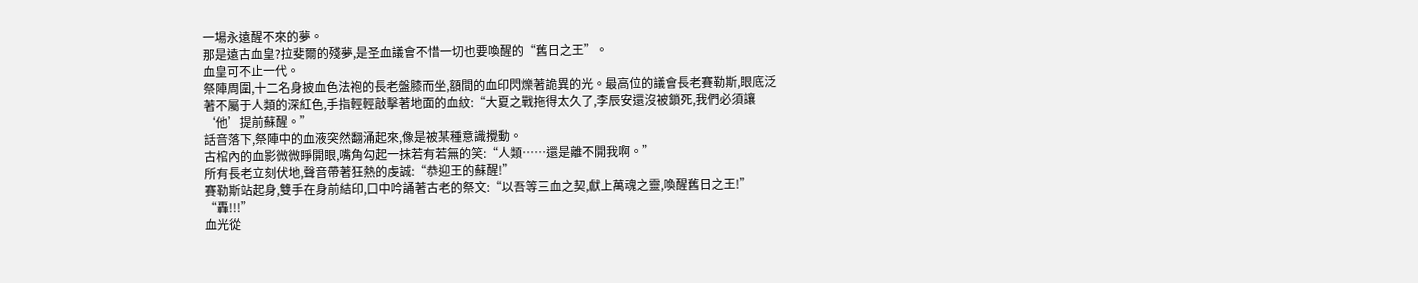一場永遠醒不來的夢。
那是遠古血皇?拉斐爾的殘夢,是圣血議會不惜一切也要喚醒的“舊日之王”。
血皇可不止一代。
祭陣周圍,十二名身披血色法袍的長老盤膝而坐,額間的血印閃爍著詭異的光。最高位的議會長老賽勒斯,眼底泛著不屬于人類的深紅色,手指輕輕敲擊著地面的血紋:“大夏之戰拖得太久了,李辰安還沒被鎖死,我們必須讓‘他’提前蘇醒。”
話音落下,祭陣中的血液突然翻涌起來,像是被某種意識攪動。
古棺內的血影微微睜開眼,嘴角勾起一抹若有若無的笑:“人類……還是離不開我啊。”
所有長老立刻伏地,聲音帶著狂熱的虔誠:“恭迎王的蘇醒!”
賽勒斯站起身,雙手在身前結印,口中吟誦著古老的祭文:“以吾等三血之契,獻上萬魂之靈,喚醒舊日之王!”
“轟!!!”
血光從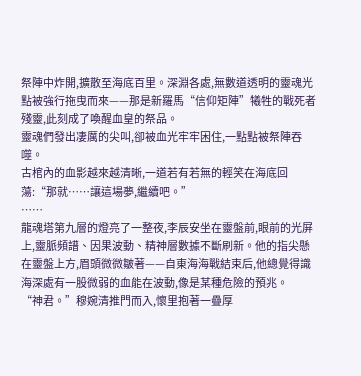祭陣中炸開,擴散至海底百里。深淵各處,無數道透明的靈魂光點被強行拖曳而來——那是新羅馬“信仰矩陣”犧牲的戰死者殘靈,此刻成了喚醒血皇的祭品。
靈魂們發出凄厲的尖叫,卻被血光牢牢困住,一點點被祭陣吞噬。
古棺內的血影越來越清晰,一道若有若無的輕笑在海底回蕩:“那就……讓這場夢,繼續吧。”
……
龍魂塔第九層的燈亮了一整夜,李辰安坐在靈盤前,眼前的光屏上,靈脈頻譜、因果波動、精神層數據不斷刷新。他的指尖懸在靈盤上方,眉頭微微皺著——自東海海戰結束后,他總覺得識海深處有一股微弱的血能在波動,像是某種危險的預兆。
“神君。”穆婉清推門而入,懷里抱著一疊厚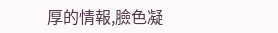厚的情報,臉色凝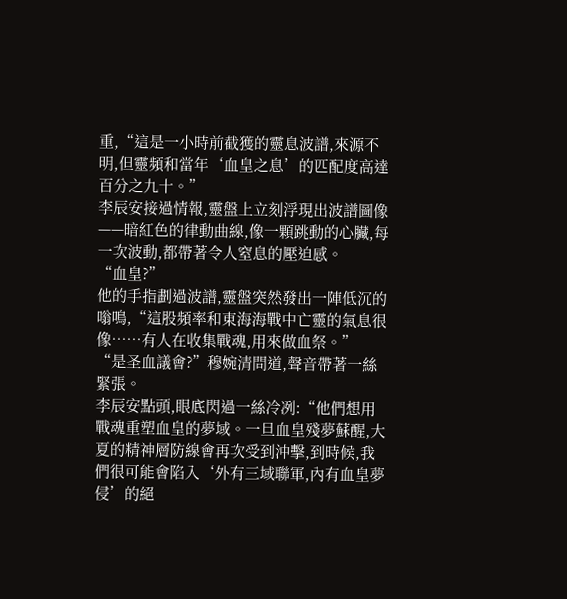重,“這是一小時前截獲的靈息波譜,來源不明,但靈頻和當年‘血皇之息’的匹配度高達百分之九十。”
李辰安接過情報,靈盤上立刻浮現出波譜圖像——暗紅色的律動曲線,像一顆跳動的心臟,每一次波動,都帶著令人窒息的壓迫感。
“血皇?”
他的手指劃過波譜,靈盤突然發出一陣低沉的嗡鳴,“這股頻率和東海海戰中亡靈的氣息很像……有人在收集戰魂,用來做血祭。”
“是圣血議會?”穆婉清問道,聲音帶著一絲緊張。
李辰安點頭,眼底閃過一絲冷冽:“他們想用戰魂重塑血皇的夢域。一旦血皇殘夢蘇醒,大夏的精神層防線會再次受到沖擊,到時候,我們很可能會陷入‘外有三域聯軍,內有血皇夢侵’的絕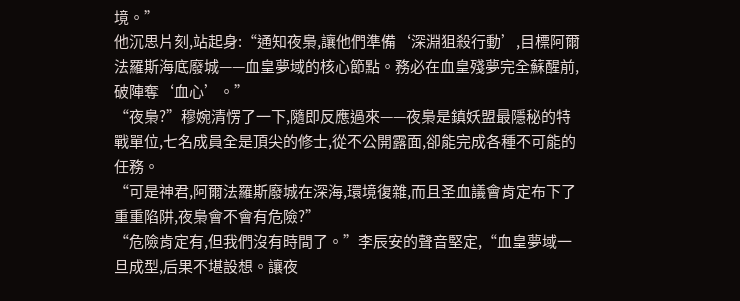境。”
他沉思片刻,站起身:“通知夜梟,讓他們準備‘深淵狙殺行動’,目標阿爾法羅斯海底廢城——血皇夢域的核心節點。務必在血皇殘夢完全蘇醒前,破陣奪‘血心’。”
“夜梟?”穆婉清愣了一下,隨即反應過來——夜梟是鎮妖盟最隱秘的特戰單位,七名成員全是頂尖的修士,從不公開露面,卻能完成各種不可能的任務。
“可是神君,阿爾法羅斯廢城在深海,環境復雜,而且圣血議會肯定布下了重重陷阱,夜梟會不會有危險?”
“危險肯定有,但我們沒有時間了。”李辰安的聲音堅定,“血皇夢域一旦成型,后果不堪設想。讓夜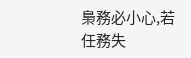梟務必小心,若任務失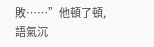敗……”他頓了頓,語氣沉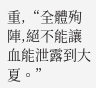重,“全體殉陣,絕不能讓血能泄露到大夏。”